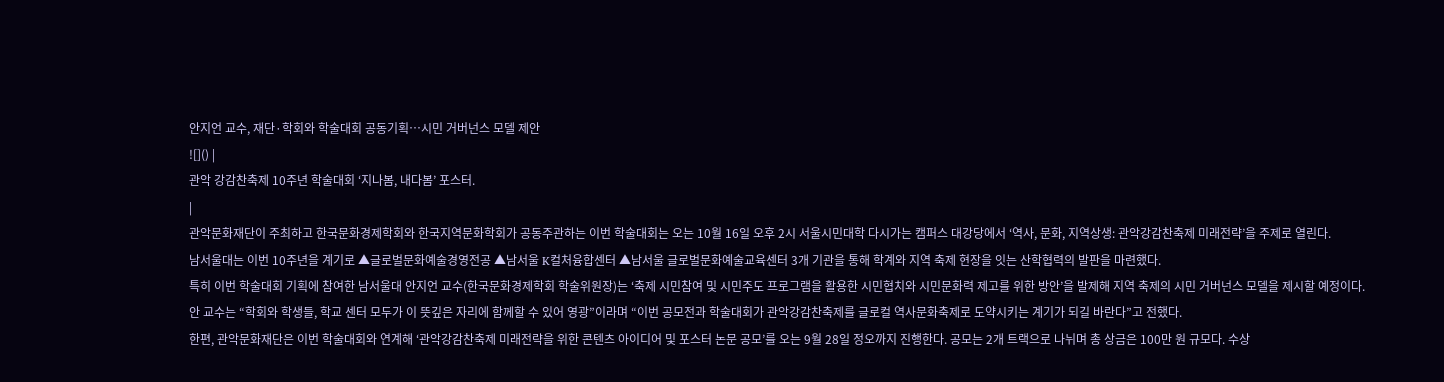안지언 교수, 재단·학회와 학술대회 공동기획…시민 거버넌스 모델 제안
![]() |
관악 강감찬축제 10주년 학술대회 ‘지나봄, 내다봄’ 포스터.
|
관악문화재단이 주최하고 한국문화경제학회와 한국지역문화학회가 공동주관하는 이번 학술대회는 오는 10월 16일 오후 2시 서울시민대학 다시가는 캠퍼스 대강당에서 ‘역사, 문화, 지역상생: 관악강감찬축제 미래전략’을 주제로 열린다.
남서울대는 이번 10주년을 계기로 ▲글로벌문화예술경영전공 ▲남서울 K컬처융합센터 ▲남서울 글로벌문화예술교육센터 3개 기관을 통해 학계와 지역 축제 현장을 잇는 산학협력의 발판을 마련했다.
특히 이번 학술대회 기획에 참여한 남서울대 안지언 교수(한국문화경제학회 학술위원장)는 ‘축제 시민참여 및 시민주도 프로그램을 활용한 시민협치와 시민문화력 제고를 위한 방안’을 발제해 지역 축제의 시민 거버넌스 모델을 제시할 예정이다.
안 교수는 “학회와 학생들, 학교 센터 모두가 이 뜻깊은 자리에 함께할 수 있어 영광”이라며 “이번 공모전과 학술대회가 관악강감찬축제를 글로컬 역사문화축제로 도약시키는 계기가 되길 바란다”고 전했다.
한편, 관악문화재단은 이번 학술대회와 연계해 ‘관악강감찬축제 미래전략을 위한 콘텐츠 아이디어 및 포스터 논문 공모’를 오는 9월 28일 정오까지 진행한다. 공모는 2개 트랙으로 나뉘며 총 상금은 100만 원 규모다. 수상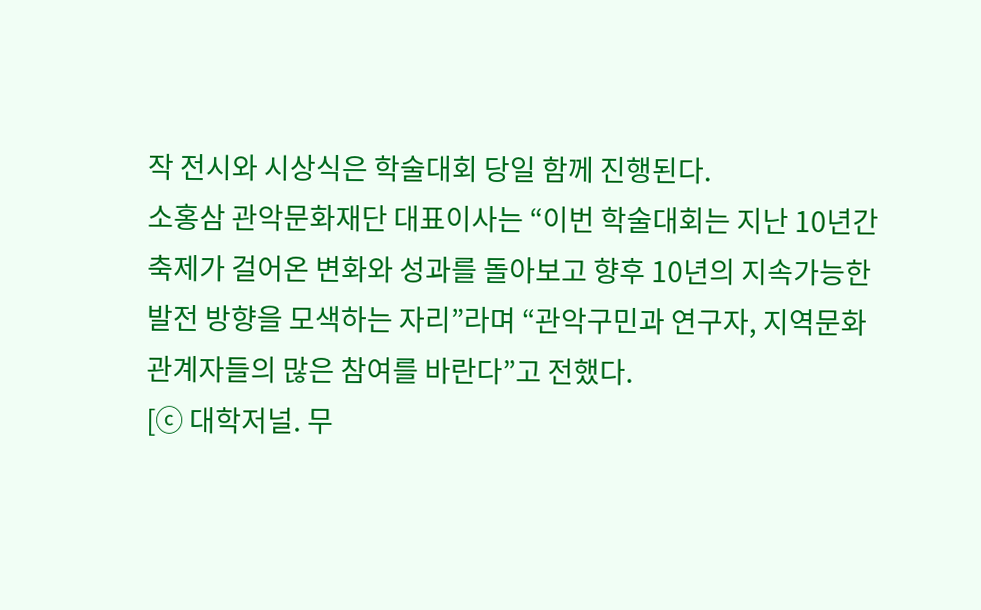작 전시와 시상식은 학술대회 당일 함께 진행된다.
소홍삼 관악문화재단 대표이사는 “이번 학술대회는 지난 10년간 축제가 걸어온 변화와 성과를 돌아보고 향후 10년의 지속가능한 발전 방향을 모색하는 자리”라며 “관악구민과 연구자, 지역문화 관계자들의 많은 참여를 바란다”고 전했다.
[ⓒ 대학저널. 무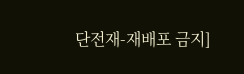단전재-재배포 금지]